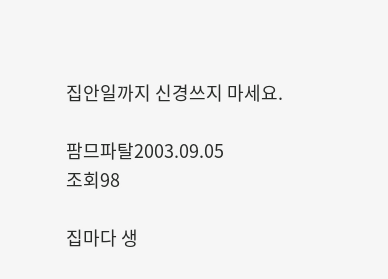집안일까지 신경쓰지 마세요.

팜므파탈2003.09.05
조회98

집마다 생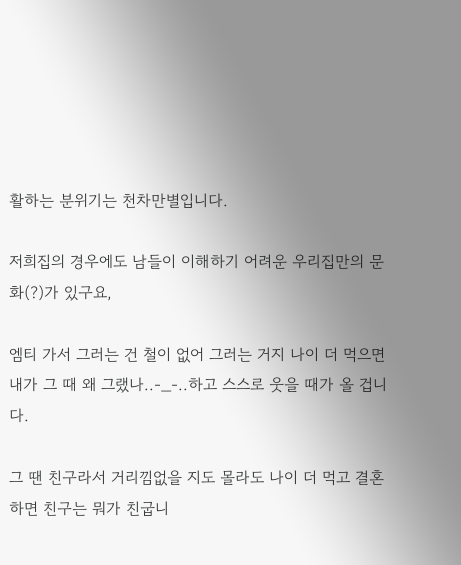활하는 분위기는 천차만별입니다.

저희집의 경우에도 남들이 이해하기 어려운 우리집만의 문화(?)가 있구요,

엠티 가서 그러는 건 철이 없어 그러는 거지 나이 더 먹으면 내가 그 때 왜 그랬나..-_-..하고 스스로 웃을 때가 올 겁니다.

그 땐 친구라서 거리낌없을 지도 몰라도 나이 더 먹고 결혼하면 친구는 뭐가 친굽니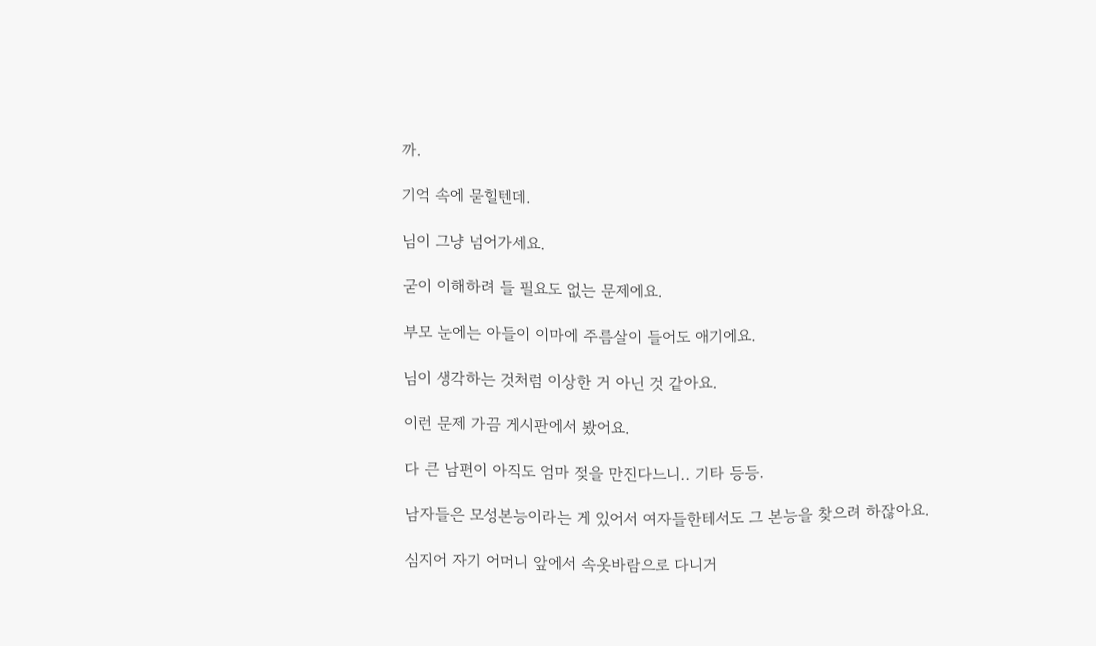까.

기억 속에 묻힐텐데.

님이 그냥 넘어가세요.

굳이 이해하려 들 필요도 없는 문제에요.

부모 눈에는 아들이 이마에 주름살이 들어도 애기에요.

님이 생각하는 것처럼 이상한 거 아닌 것 같아요.

이런 문제 가끔 게시판에서 봤어요.

다 큰 남편이 아직도 엄마 젖을 만진다느니.. 기타 등등.

남자들은 모성본능이라는 게 있어서 여자들한테서도 그 본능을 찾으려 하잖아요.

심지어 자기 어머니 앞에서 속옷바람으로 다니거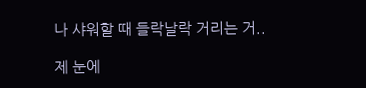나 샤워할 때 들락날락 거리는 거..

제 눈에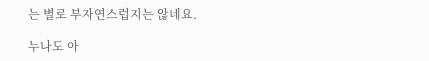는 별로 부자연스럽지는 않네요.

누나도 아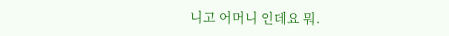니고 어머니 인데요 뭐.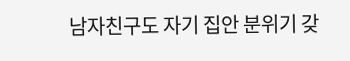남자친구도 자기 집안 분위기 갖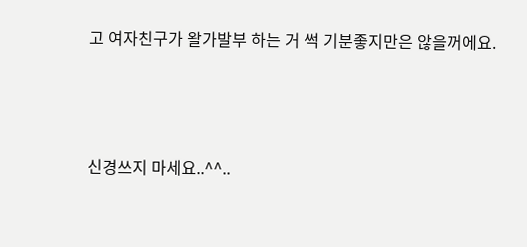고 여자친구가 왈가발부 하는 거 썩 기분좋지만은 않을꺼에요.



신경쓰지 마세요..^^..